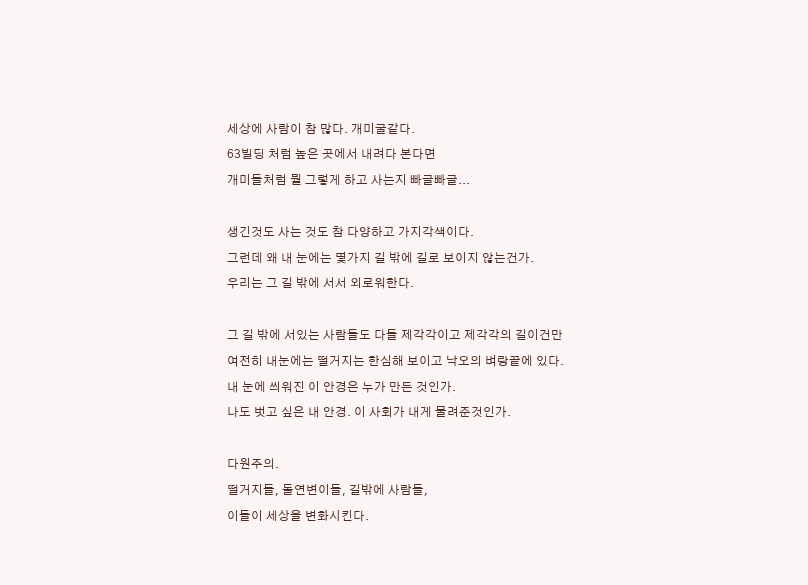세상에 사람이 참 많다. 개미굴같다.
63빌딩 처럼 높은 곳에서 내려다 본다면
개미들처럼 뭘 그렇게 하고 사는지 빠글빠글...

생긴것도 사는 것도 참 다양하고 가지각색이다.
그런데 왜 내 눈에는 몇가지 길 밖에 길로 보이지 않는건가.
우리는 그 길 밖에 서서 외로워한다.

그 길 밖에 서있는 사람들도 다들 제각각이고 제각각의 길이건만
여전히 내눈에는 떨거지는 한심해 보이고 낙오의 벼랑끝에 있다.
내 눈에 씌워진 이 안경은 누가 만든 것인가.
나도 벗고 싶은 내 안경. 이 사회가 내게 물려준것인가.

다원주의.
떨거지들, 돌연변이들, 길밖에 사람들,
이들이 세상을 변화시킨다.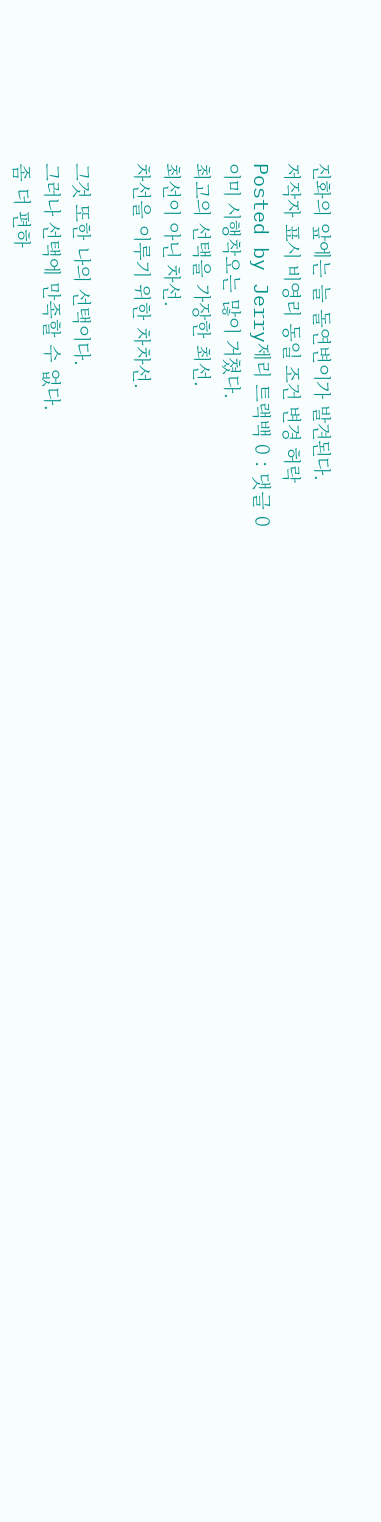진화의 앞에는 늘 돌연변이가 발견된다.
저작자 표시 비영리 동일 조건 변경 허락
Posted by Jerry제리 트랙백 0 : 댓글 0
이미 시행착오는 많이 거쳤다.
최고의 선택을 가장한 최선.
최선이 아닌 차선.
차선을 이루기 위한 차차선.

그것 또한 나의 선택이다.
그러나 선택에 만족할 수 없다.
좀 더 편하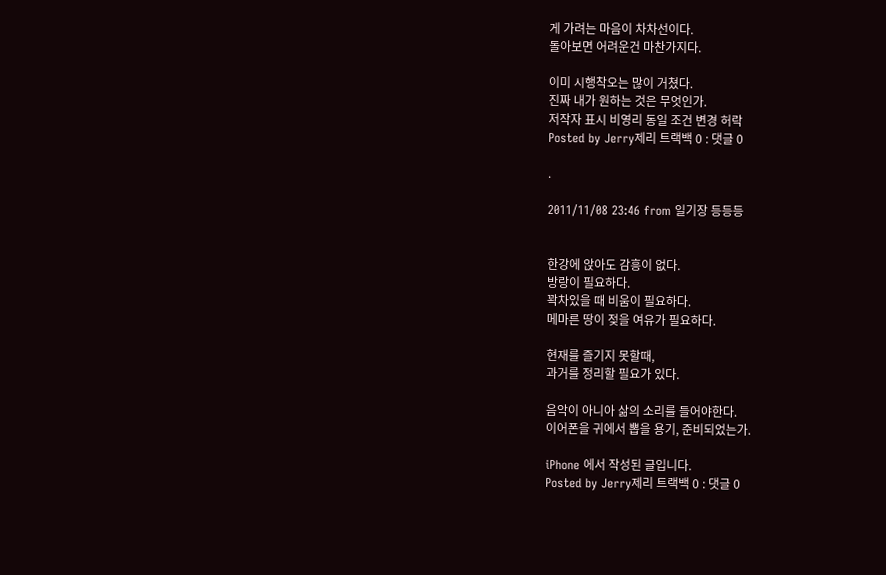게 가려는 마음이 차차선이다.
돌아보면 어려운건 마찬가지다.

이미 시행착오는 많이 거쳤다.
진짜 내가 원하는 것은 무엇인가.
저작자 표시 비영리 동일 조건 변경 허락
Posted by Jerry제리 트랙백 0 : 댓글 0

.

2011/11/08 23:46 from 일기장 등등등


한강에 앉아도 감흥이 없다.
방랑이 필요하다.
꽉차있을 때 비움이 필요하다.
메마른 땅이 젖을 여유가 필요하다.

현재를 즐기지 못할때,
과거를 정리할 필요가 있다.

음악이 아니아 삶의 소리를 들어야한다.
이어폰을 귀에서 뽑을 용기, 준비되었는가.

iPhone 에서 작성된 글입니다.
Posted by Jerry제리 트랙백 0 : 댓글 0